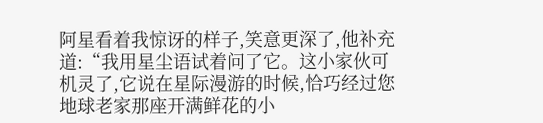阿星看着我惊讶的样子,笑意更深了,他补充道:“我用星尘语试着问了它。这小家伙可机灵了,它说在星际漫游的时候,恰巧经过您地球老家那座开满鲜花的小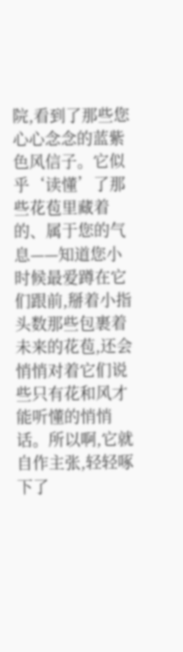院,看到了那些您心心念念的蓝紫色风信子。它似乎‘读懂’了那些花苞里藏着的、属于您的气息——知道您小时候最爱蹲在它们跟前,掰着小指头数那些包裹着未来的花苞,还会悄悄对着它们说些只有花和风才能听懂的悄悄话。所以啊,它就自作主张,轻轻啄下了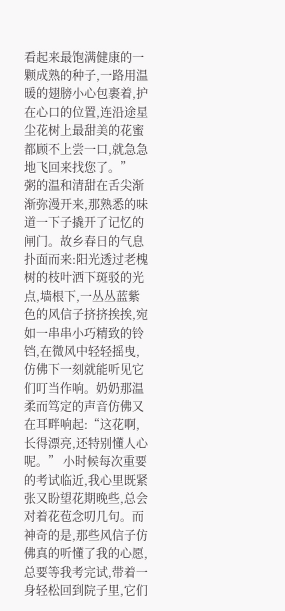看起来最饱满健康的一颗成熟的种子,一路用温暖的翅膀小心包裹着,护在心口的位置,连沿途星尘花树上最甜美的花蜜都顾不上尝一口,就急急地飞回来找您了。”
粥的温和清甜在舌尖渐渐弥漫开来,那熟悉的味道一下子撬开了记忆的闸门。故乡春日的气息扑面而来:阳光透过老槐树的枝叶洒下斑驳的光点,墙根下,一丛丛蓝紫色的风信子挤挤挨挨,宛如一串串小巧精致的铃铛,在微风中轻轻摇曳,仿佛下一刻就能听见它们叮当作响。奶奶那温柔而笃定的声音仿佛又在耳畔响起:“这花啊,长得漂亮,还特别懂人心呢。” 小时候每次重要的考试临近,我心里既紧张又盼望花期晚些,总会对着花苞念叨几句。而神奇的是,那些风信子仿佛真的听懂了我的心愿,总要等我考完试,带着一身轻松回到院子里,它们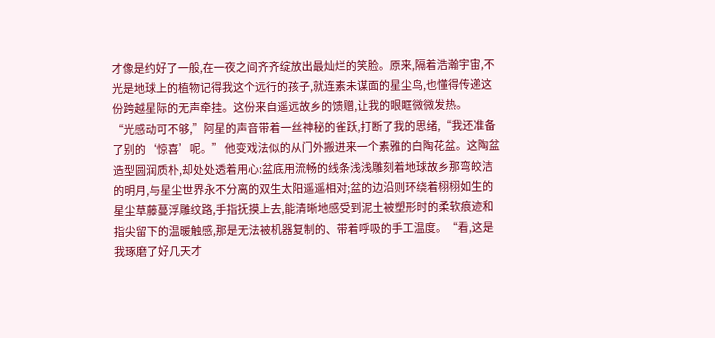才像是约好了一般,在一夜之间齐齐绽放出最灿烂的笑脸。原来,隔着浩瀚宇宙,不光是地球上的植物记得我这个远行的孩子,就连素未谋面的星尘鸟,也懂得传递这份跨越星际的无声牵挂。这份来自遥远故乡的馈赠,让我的眼眶微微发热。
“光感动可不够,”阿星的声音带着一丝神秘的雀跃,打断了我的思绪,“我还准备了别的‘惊喜’呢。” 他变戏法似的从门外搬进来一个素雅的白陶花盆。这陶盆造型圆润质朴,却处处透着用心:盆底用流畅的线条浅浅雕刻着地球故乡那弯皎洁的明月,与星尘世界永不分离的双生太阳遥遥相对;盆的边沿则环绕着栩栩如生的星尘草藤蔓浮雕纹路,手指抚摸上去,能清晰地感受到泥土被塑形时的柔软痕迹和指尖留下的温暖触感,那是无法被机器复制的、带着呼吸的手工温度。“看,这是我琢磨了好几天才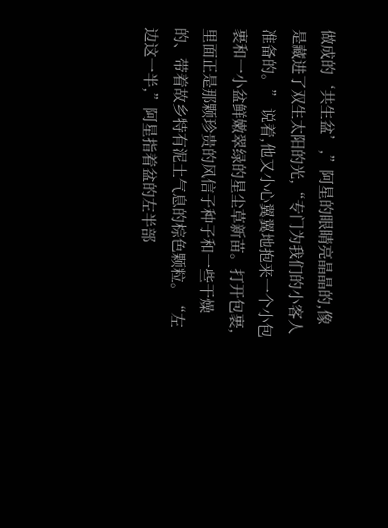做成的‘共生盆’,”阿星的眼睛亮晶晶的,像是藏进了双生太阳的光,“专门为我们的小客人准备的。” 说着,他又小心翼翼地抱来一个小包裹和一小盆鲜嫩翠绿的星尘草新苗。打开包裹,里面正是那颗珍贵的风信子种子和一些干燥的、带着故乡特有泥土气息的棕色颗粒。“左边这一半,”阿星指着盆的左半部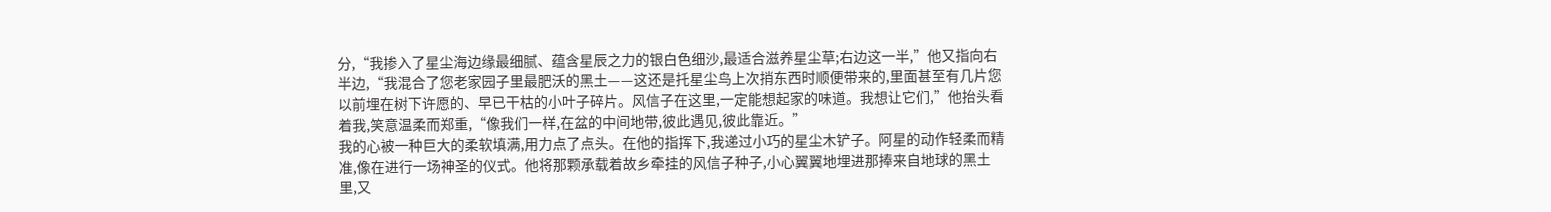分,“我掺入了星尘海边缘最细腻、蕴含星辰之力的银白色细沙,最适合滋养星尘草;右边这一半,”他又指向右半边,“我混合了您老家园子里最肥沃的黑土——这还是托星尘鸟上次捎东西时顺便带来的,里面甚至有几片您以前埋在树下许愿的、早已干枯的小叶子碎片。风信子在这里,一定能想起家的味道。我想让它们,”他抬头看着我,笑意温柔而郑重,“像我们一样,在盆的中间地带,彼此遇见,彼此靠近。”
我的心被一种巨大的柔软填满,用力点了点头。在他的指挥下,我递过小巧的星尘木铲子。阿星的动作轻柔而精准,像在进行一场神圣的仪式。他将那颗承载着故乡牵挂的风信子种子,小心翼翼地埋进那捧来自地球的黑土里,又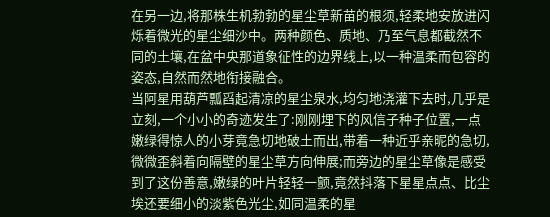在另一边,将那株生机勃勃的星尘草新苗的根须,轻柔地安放进闪烁着微光的星尘细沙中。两种颜色、质地、乃至气息都截然不同的土壤,在盆中央那道象征性的边界线上,以一种温柔而包容的姿态,自然而然地衔接融合。
当阿星用葫芦瓢舀起清凉的星尘泉水,均匀地浇灌下去时,几乎是立刻,一个小小的奇迹发生了:刚刚埋下的风信子种子位置,一点嫩绿得惊人的小芽竟急切地破土而出,带着一种近乎亲昵的急切,微微歪斜着向隔壁的星尘草方向伸展;而旁边的星尘草像是感受到了这份善意,嫩绿的叶片轻轻一颤,竟然抖落下星星点点、比尘埃还要细小的淡紫色光尘,如同温柔的星